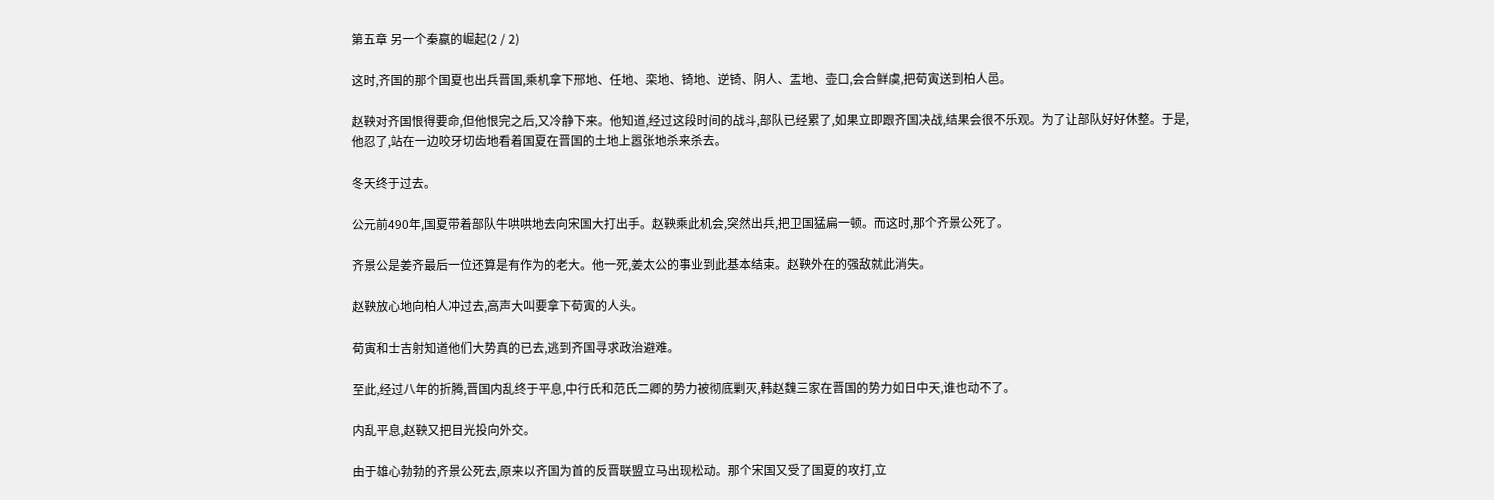第五章 另一个秦嬴的崛起(2 / 2)

这时,齐国的那个国夏也出兵晋国,乘机拿下邢地、任地、栾地、锜地、逆锜、阴人、盂地、壶口,会合鲜虞,把荀寅送到柏人邑。

赵鞅对齐国恨得要命,但他恨完之后,又冷静下来。他知道,经过这段时间的战斗,部队已经累了,如果立即跟齐国决战,结果会很不乐观。为了让部队好好休整。于是,他忍了,站在一边咬牙切齿地看着国夏在晋国的土地上嚣张地杀来杀去。

冬天终于过去。

公元前490年,国夏带着部队牛哄哄地去向宋国大打出手。赵鞅乘此机会,突然出兵,把卫国猛扁一顿。而这时,那个齐景公死了。

齐景公是姜齐最后一位还算是有作为的老大。他一死,姜太公的事业到此基本结束。赵鞅外在的强敌就此消失。

赵鞅放心地向柏人冲过去,高声大叫要拿下荀寅的人头。

荀寅和士吉射知道他们大势真的已去,逃到齐国寻求政治避难。

至此,经过八年的折腾,晋国内乱终于平息,中行氏和范氏二卿的势力被彻底剿灭,韩赵魏三家在晋国的势力如日中天,谁也动不了。

内乱平息,赵鞅又把目光投向外交。

由于雄心勃勃的齐景公死去,原来以齐国为首的反晋联盟立马出现松动。那个宋国又受了国夏的攻打,立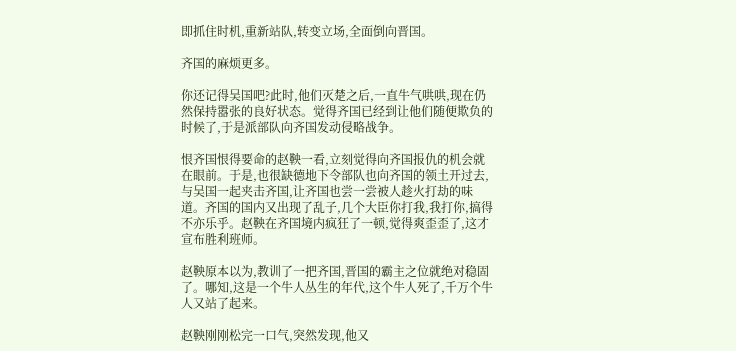即抓住时机,重新站队,转变立场,全面倒向晋国。

齐国的麻烦更多。

你还记得吴国吧?此时,他们灭楚之后,一直牛气哄哄,现在仍然保持嚣张的良好状态。觉得齐国已经到让他们随便欺负的时候了,于是派部队向齐国发动侵略战争。

恨齐国恨得要命的赵鞅一看,立刻觉得向齐国报仇的机会就在眼前。于是,也很缺德地下令部队也向齐国的领土开过去,与吴国一起夹击齐国,让齐国也尝一尝被人趁火打劫的味道。齐国的国内又出现了乱子,几个大臣你打我,我打你,搞得不亦乐乎。赵鞅在齐国境内疯狂了一顿,觉得爽歪歪了,这才宣布胜利班师。

赵鞅原本以为,教训了一把齐国,晋国的霸主之位就绝对稳固了。哪知,这是一个牛人丛生的年代,这个牛人死了,千万个牛人又站了起来。

赵鞅刚刚松完一口气,突然发现,他又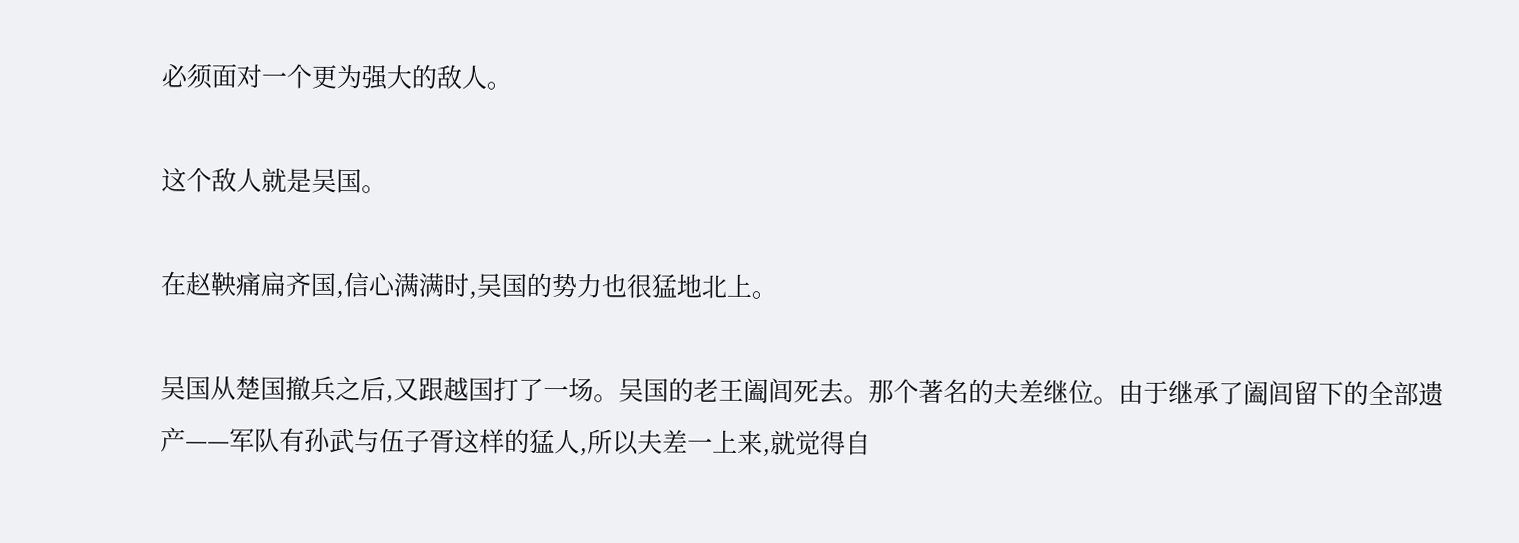必须面对一个更为强大的敌人。

这个敌人就是吴国。

在赵鞅痛扁齐国,信心满满时,吴国的势力也很猛地北上。

吴国从楚国撤兵之后,又跟越国打了一场。吴国的老王阖闾死去。那个著名的夫差继位。由于继承了阖闾留下的全部遗产——军队有孙武与伍子胥这样的猛人,所以夫差一上来,就觉得自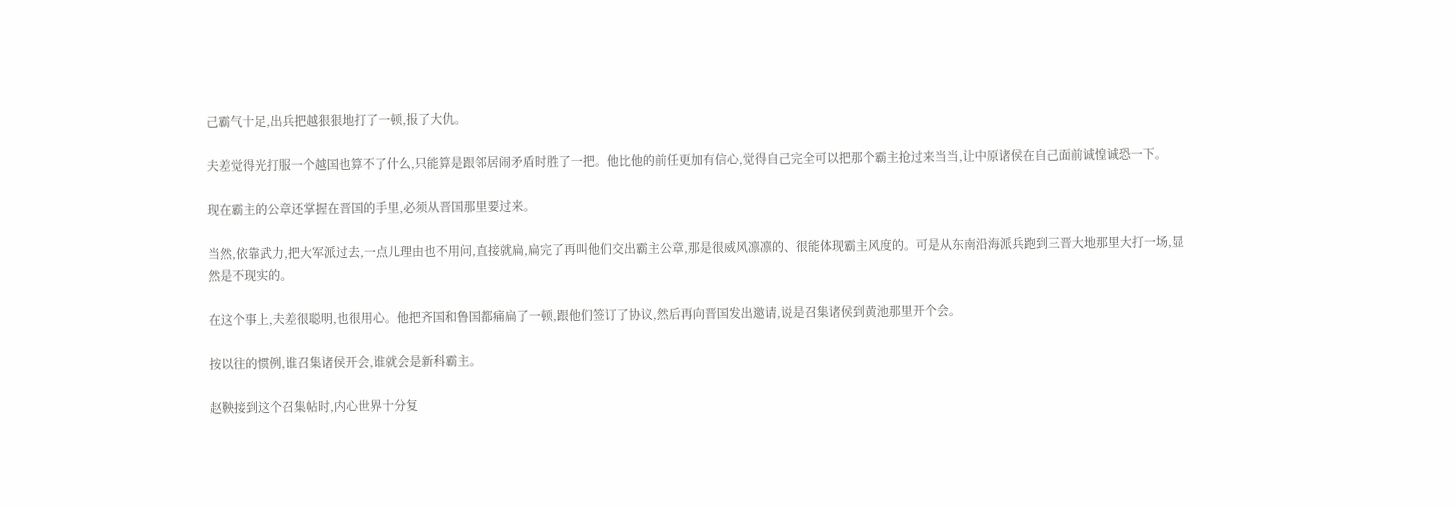己霸气十足,出兵把越狠狠地打了一顿,报了大仇。

夫差觉得光打服一个越国也算不了什么,只能算是跟邻居闹矛盾时胜了一把。他比他的前任更加有信心,觉得自己完全可以把那个霸主抢过来当当,让中原诸侯在自己面前诚惶诚恐一下。

现在霸主的公章还掌握在晋国的手里,必须从晋国那里要过来。

当然,依靠武力,把大军派过去,一点儿理由也不用问,直接就扁,扁完了再叫他们交出霸主公章,那是很威风凛凛的、很能体现霸主风度的。可是从东南沿海派兵跑到三晋大地那里大打一场,显然是不现实的。

在这个事上,夫差很聪明,也很用心。他把齐国和鲁国都痛扁了一顿,跟他们签订了协议,然后再向晋国发出邀请,说是召集诸侯到黄池那里开个会。

按以往的惯例,谁召集诸侯开会,谁就会是新科霸主。

赵鞅接到这个召集帖时,内心世界十分复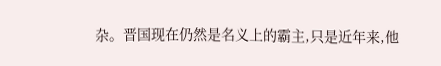杂。晋国现在仍然是名义上的霸主,只是近年来,他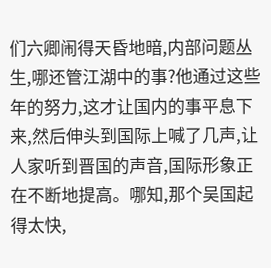们六卿闹得天昏地暗,内部问题丛生,哪还管江湖中的事?他通过这些年的努力,这才让国内的事平息下来,然后伸头到国际上喊了几声,让人家听到晋国的声音,国际形象正在不断地提高。哪知,那个吴国起得太快,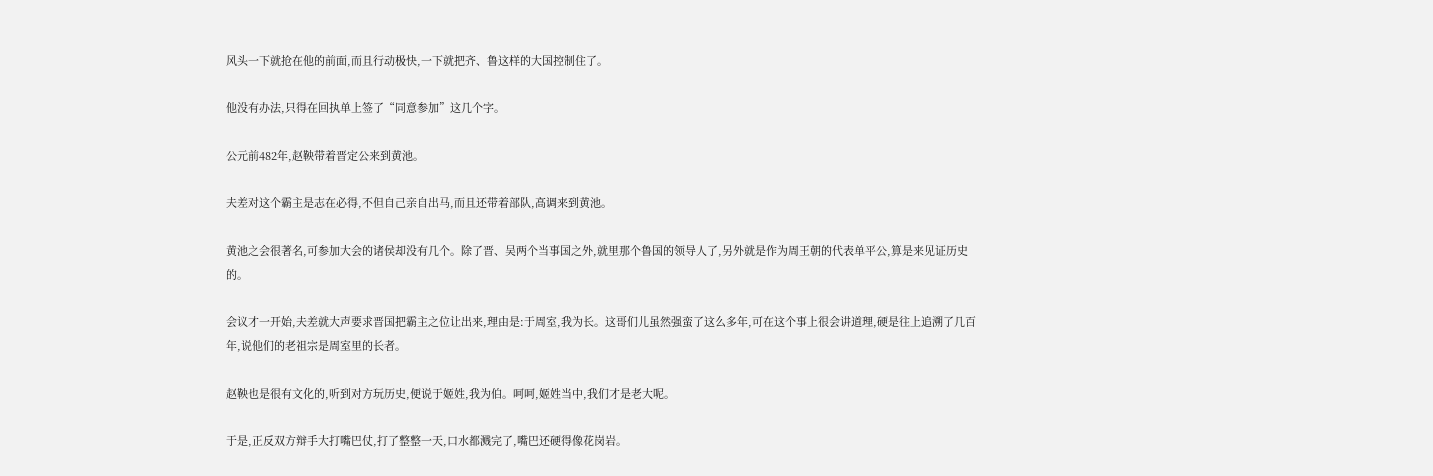风头一下就抢在他的前面,而且行动极快,一下就把齐、鲁这样的大国控制住了。

他没有办法,只得在回执单上签了“同意参加”这几个字。

公元前482年,赵鞅带着晋定公来到黄池。

夫差对这个霸主是志在必得,不但自己亲自出马,而且还带着部队,高调来到黄池。

黄池之会很著名,可参加大会的诸侯却没有几个。除了晋、吴两个当事国之外,就里那个鲁国的领导人了,另外就是作为周王朝的代表单平公,算是来见证历史的。

会议才一开始,夫差就大声要求晋国把霸主之位让出来,理由是:于周室,我为长。这哥们儿虽然强蛮了这么多年,可在这个事上很会讲道理,硬是往上追溯了几百年,说他们的老祖宗是周室里的长者。

赵鞅也是很有文化的,听到对方玩历史,便说于姬姓,我为伯。呵呵,姬姓当中,我们才是老大呢。

于是,正反双方辩手大打嘴巴仗,打了整整一天,口水都溅完了,嘴巴还硬得像花岗岩。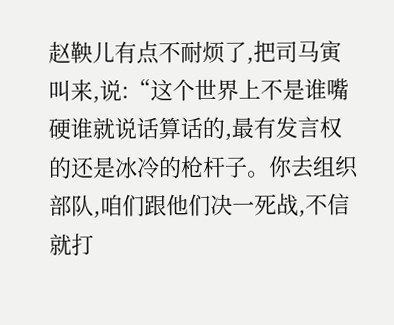赵鞅儿有点不耐烦了,把司马寅叫来,说:“这个世界上不是谁嘴硬谁就说话算话的,最有发言权的还是冰冷的枪杆子。你去组织部队,咱们跟他们决一死战,不信就打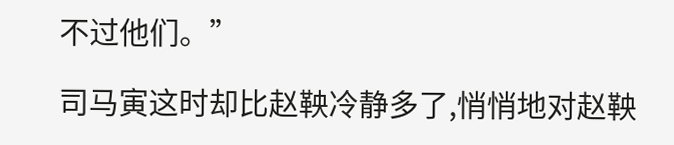不过他们。”

司马寅这时却比赵鞅冷静多了,悄悄地对赵鞅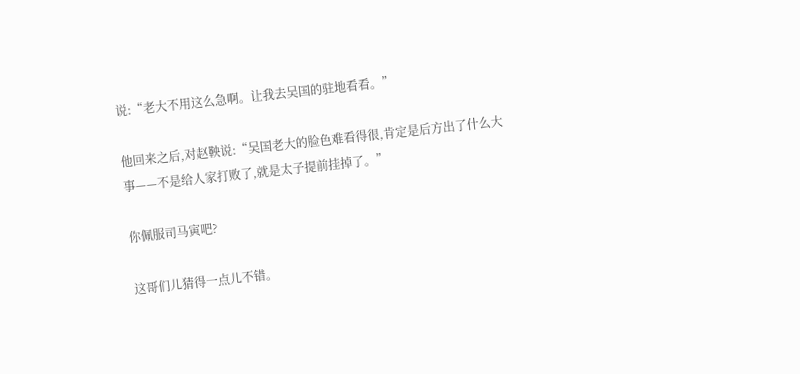说:“老大不用这么急啊。让我去吴国的驻地看看。”

他回来之后,对赵鞅说:“吴国老大的脸色难看得很,肯定是后方出了什么大事——不是给人家打败了,就是太子提前挂掉了。”

你佩服司马寅吧?

这哥们儿猜得一点儿不错。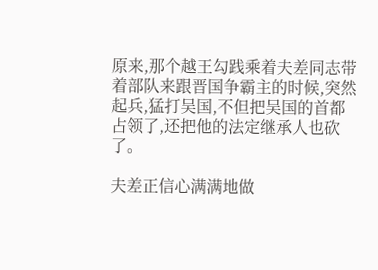原来,那个越王勾践乘着夫差同志带着部队来跟晋国争霸主的时候,突然起兵,猛打吴国,不但把吴国的首都占领了,还把他的法定继承人也砍了。

夫差正信心满满地做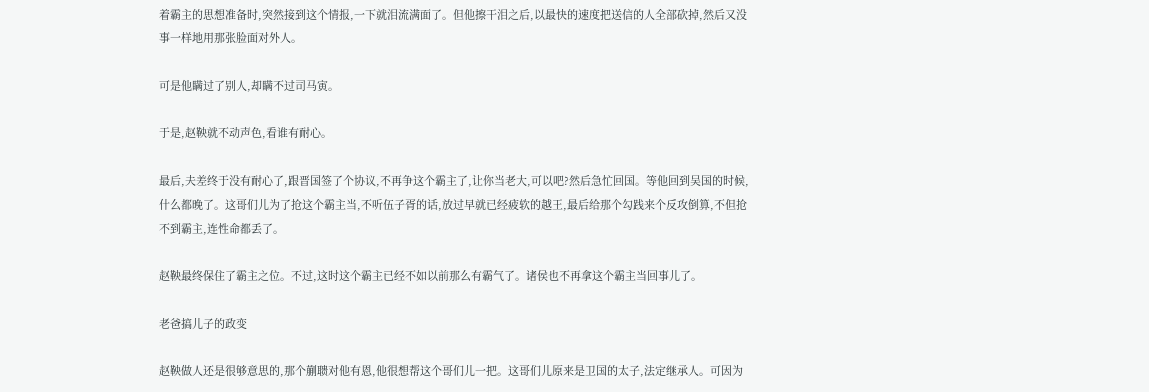着霸主的思想准备时,突然接到这个情报,一下就泪流满面了。但他擦干泪之后,以最快的速度把送信的人全部砍掉,然后又没事一样地用那张脸面对外人。

可是他瞒过了别人,却瞒不过司马寅。

于是,赵鞅就不动声色,看谁有耐心。

最后,夫差终于没有耐心了,跟晋国签了个协议,不再争这个霸主了,让你当老大,可以吧?然后急忙回国。等他回到吴国的时候,什么都晚了。这哥们儿为了抢这个霸主当,不听伍子胥的话,放过早就已经疲软的越王,最后给那个勾践来个反攻倒算,不但抢不到霸主,连性命都丢了。

赵鞅最终保住了霸主之位。不过,这时这个霸主已经不如以前那么有霸气了。诸侯也不再拿这个霸主当回事儿了。

老爸搞儿子的政变

赵鞅做人还是很够意思的,那个蒯聩对他有恩,他很想帮这个哥们儿一把。这哥们儿原来是卫国的太子,法定继承人。可因为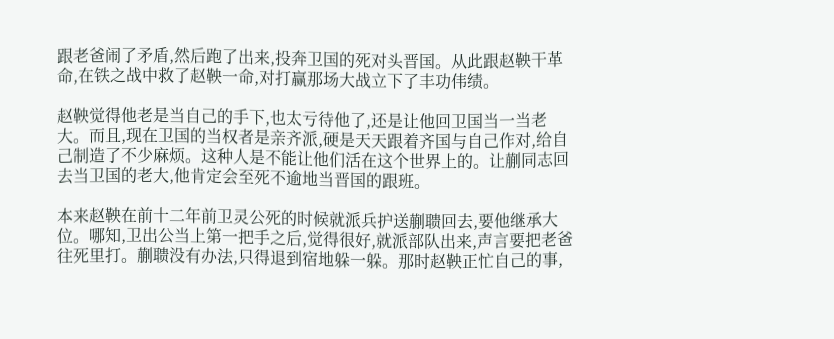跟老爸闹了矛盾,然后跑了出来,投奔卫国的死对头晋国。从此跟赵鞅干革命,在铁之战中救了赵鞅一命,对打赢那场大战立下了丰功伟绩。

赵鞅觉得他老是当自己的手下,也太亏待他了,还是让他回卫国当一当老大。而且,现在卫国的当权者是亲齐派,硬是天天跟着齐国与自己作对,给自己制造了不少麻烦。这种人是不能让他们活在这个世界上的。让蒯同志回去当卫国的老大,他肯定会至死不逾地当晋国的跟班。

本来赵鞅在前十二年前卫灵公死的时候就派兵护送蒯聩回去,要他继承大位。哪知,卫出公当上第一把手之后,觉得很好,就派部队出来,声言要把老爸往死里打。蒯聩没有办法,只得退到宿地躲一躲。那时赵鞅正忙自己的事,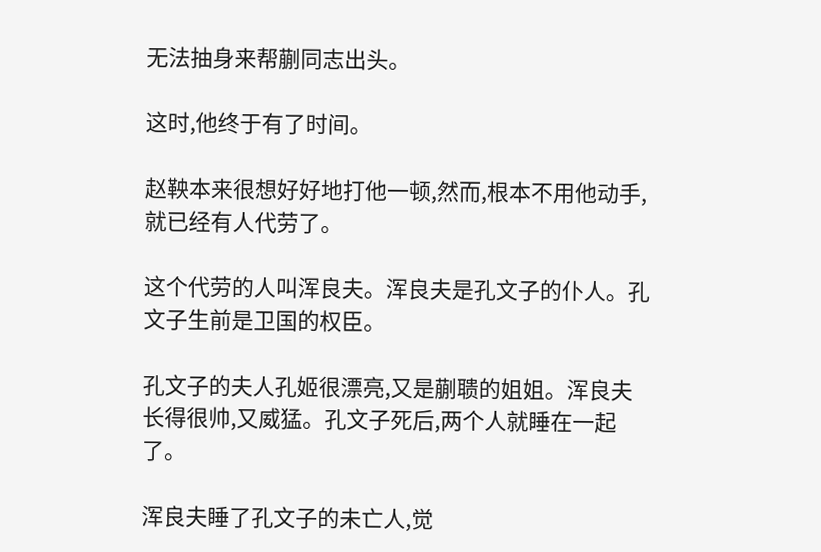无法抽身来帮蒯同志出头。

这时,他终于有了时间。

赵鞅本来很想好好地打他一顿,然而,根本不用他动手,就已经有人代劳了。

这个代劳的人叫浑良夫。浑良夫是孔文子的仆人。孔文子生前是卫国的权臣。

孔文子的夫人孔姬很漂亮,又是蒯聩的姐姐。浑良夫长得很帅,又威猛。孔文子死后,两个人就睡在一起了。

浑良夫睡了孔文子的未亡人,觉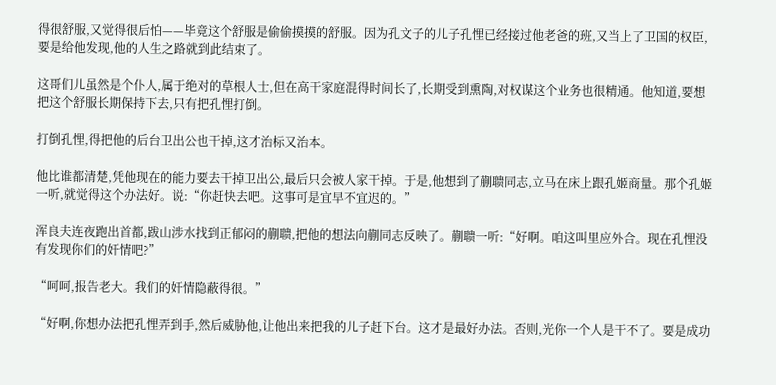得很舒服,又觉得很后怕——毕竟这个舒服是偷偷摸摸的舒服。因为孔文子的儿子孔悝已经接过他老爸的班,又当上了卫国的权臣,要是给他发现,他的人生之路就到此结束了。

这哥们儿虽然是个仆人,属于绝对的草根人士,但在高干家庭混得时间长了,长期受到熏陶,对权谋这个业务也很精通。他知道,要想把这个舒服长期保持下去,只有把孔悝打倒。

打倒孔悝,得把他的后台卫出公也干掉,这才治标又治本。

他比谁都清楚,凭他现在的能力要去干掉卫出公,最后只会被人家干掉。于是,他想到了蒯聩同志,立马在床上跟孔姬商量。那个孔姬一听,就觉得这个办法好。说:“你赶快去吧。这事可是宜早不宜迟的。”

浑良夫连夜跑出首都,跋山涉水找到正郁闷的蒯聩,把他的想法向蒯同志反映了。蒯聩一听:“好啊。咱这叫里应外合。现在孔悝没有发现你们的奸情吧?”

“呵呵,报告老大。我们的奸情隐蔽得很。”

“好啊,你想办法把孔悝弄到手,然后威胁他,让他出来把我的儿子赶下台。这才是最好办法。否则,光你一个人是干不了。要是成功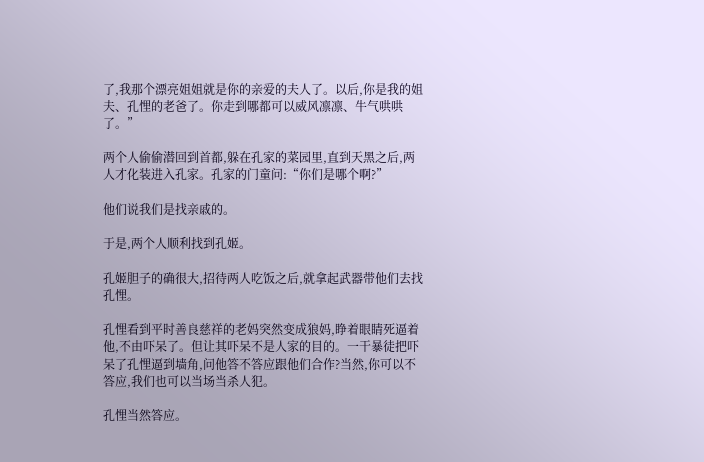了,我那个漂亮姐姐就是你的亲爱的夫人了。以后,你是我的姐夫、孔悝的老爸了。你走到哪都可以威风凛凛、牛气哄哄了。”

两个人偷偷潜回到首都,躲在孔家的菜园里,直到天黑之后,两人才化装进入孔家。孔家的门童问:“你们是哪个啊?”

他们说我们是找亲戚的。

于是,两个人顺利找到孔姬。

孔姬胆子的确很大,招待两人吃饭之后,就拿起武器带他们去找孔悝。

孔悝看到平时善良慈祥的老妈突然变成狼妈,睁着眼睛死逼着他,不由吓呆了。但让其吓呆不是人家的目的。一干暴徒把吓呆了孔悝逼到墙角,问他答不答应跟他们合作?当然,你可以不答应,我们也可以当场当杀人犯。

孔悝当然答应。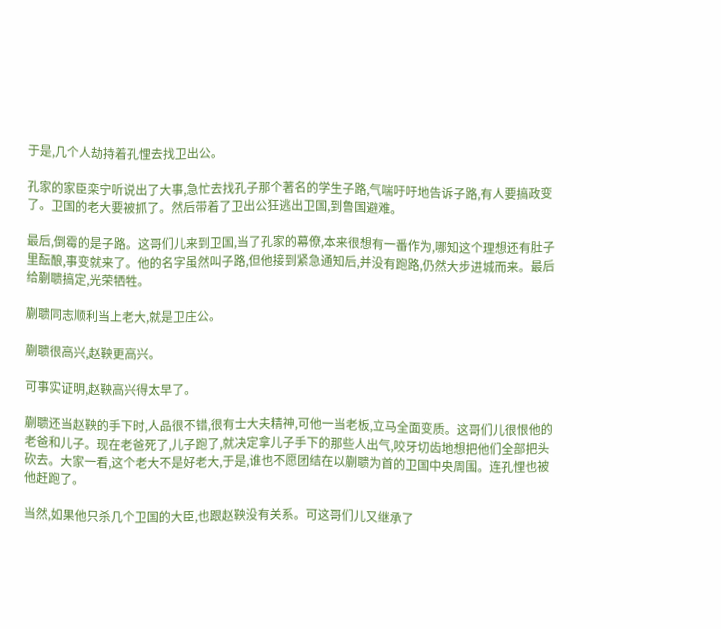于是,几个人劫持着孔悝去找卫出公。

孔家的家臣栾宁听说出了大事,急忙去找孔子那个著名的学生子路,气喘吁吁地告诉子路,有人要搞政变了。卫国的老大要被抓了。然后带着了卫出公狂逃出卫国,到鲁国避难。

最后,倒霉的是子路。这哥们儿来到卫国,当了孔家的幕僚,本来很想有一番作为,哪知这个理想还有肚子里酝酿,事变就来了。他的名字虽然叫子路,但他接到紧急通知后,并没有跑路,仍然大步进城而来。最后给蒯聩搞定,光荣牺牲。

蒯聩同志顺利当上老大,就是卫庄公。

蒯聩很高兴,赵鞅更高兴。

可事实证明,赵鞅高兴得太早了。

蒯聩还当赵鞅的手下时,人品很不错,很有士大夫精神,可他一当老板,立马全面变质。这哥们儿很恨他的老爸和儿子。现在老爸死了,儿子跑了,就决定拿儿子手下的那些人出气,咬牙切齿地想把他们全部把头砍去。大家一看,这个老大不是好老大,于是,谁也不愿团结在以蒯聩为首的卫国中央周围。连孔悝也被他赶跑了。

当然,如果他只杀几个卫国的大臣,也跟赵鞅没有关系。可这哥们儿又继承了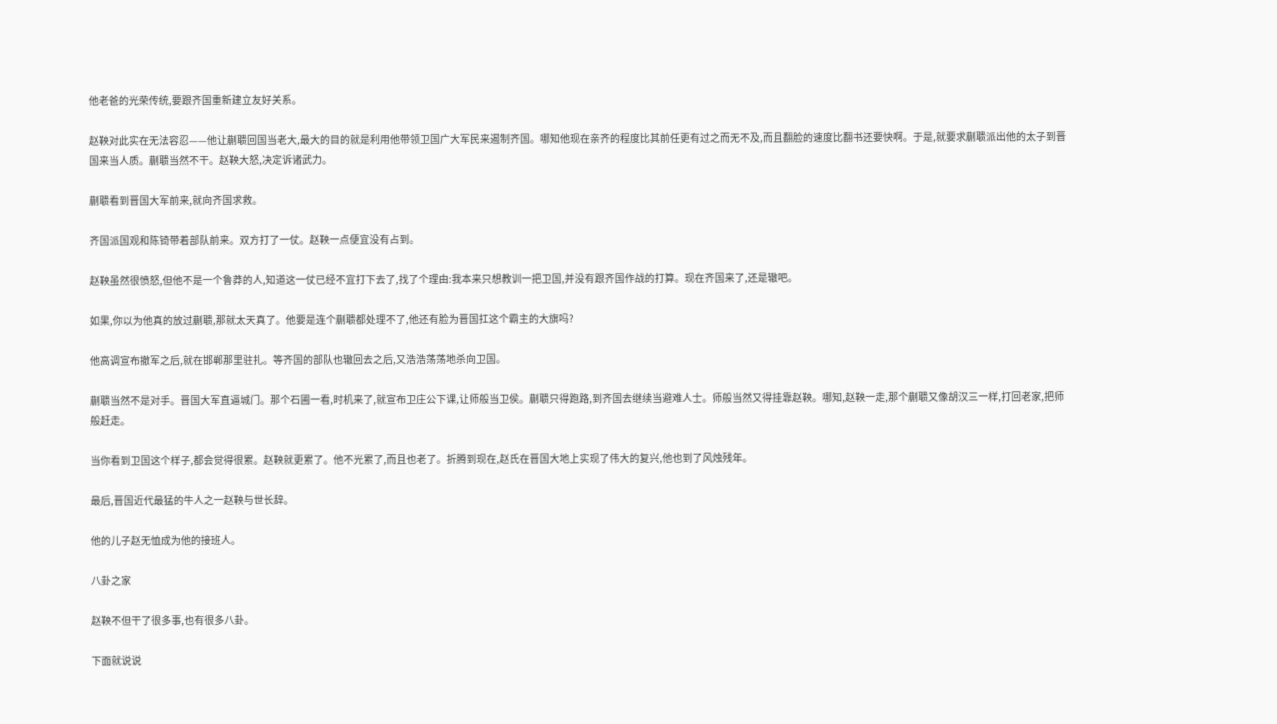他老爸的光荣传统,要跟齐国重新建立友好关系。

赵鞅对此实在无法容忍——他让蒯聩回国当老大,最大的目的就是利用他带领卫国广大军民来遏制齐国。哪知他现在亲齐的程度比其前任更有过之而无不及,而且翻脸的速度比翻书还要快啊。于是,就要求蒯聩派出他的太子到晋国来当人质。蒯聩当然不干。赵鞅大怒,决定诉诸武力。

蒯聩看到晋国大军前来,就向齐国求救。

齐国派国观和陈锜带着部队前来。双方打了一仗。赵鞅一点便宜没有占到。

赵鞅虽然很愤怒,但他不是一个鲁莽的人,知道这一仗已经不宜打下去了,找了个理由:我本来只想教训一把卫国,并没有跟齐国作战的打算。现在齐国来了,还是辙吧。

如果,你以为他真的放过蒯聩,那就太天真了。他要是连个蒯聩都处理不了,他还有脸为晋国扛这个霸主的大旗吗?

他高调宣布撤军之后,就在邯郸那里驻扎。等齐国的部队也辙回去之后,又浩浩荡荡地杀向卫国。

蒯聩当然不是对手。晋国大军直逼城门。那个石圃一看,时机来了,就宣布卫庄公下课,让师般当卫侯。蒯聩只得跑路,到齐国去继续当避难人士。师般当然又得挂靠赵鞅。哪知,赵鞅一走,那个蒯聩又像胡汉三一样,打回老家,把师般赶走。

当你看到卫国这个样子,都会觉得很累。赵鞅就更累了。他不光累了,而且也老了。折腾到现在,赵氏在晋国大地上实现了伟大的复兴,他也到了风烛残年。

最后,晋国近代最猛的牛人之一赵鞅与世长辞。

他的儿子赵无恤成为他的接班人。

八卦之家

赵鞅不但干了很多事,也有很多八卦。

下面就说说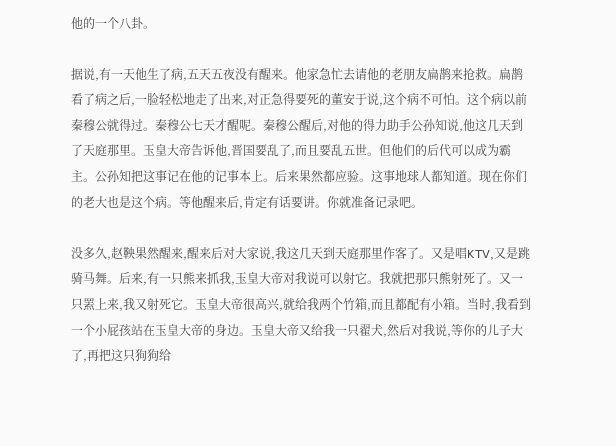他的一个八卦。

据说,有一天他生了病,五天五夜没有醒来。他家急忙去请他的老朋友扁鹊来抢救。扁鹊看了病之后,一脸轻松地走了出来,对正急得要死的董安于说,这个病不可怕。这个病以前秦穆公就得过。秦穆公七天才醒呢。秦穆公醒后,对他的得力助手公孙知说,他这几天到了天庭那里。玉皇大帝告诉他,晋国要乱了,而且要乱五世。但他们的后代可以成为霸主。公孙知把这事记在他的记事本上。后来果然都应验。这事地球人都知道。现在你们的老大也是这个病。等他醒来后,肯定有话要讲。你就准备记录吧。

没多久,赵鞅果然醒来,醒来后对大家说,我这几天到天庭那里作客了。又是唱KTV,又是跳骑马舞。后来,有一只熊来抓我,玉皇大帝对我说可以射它。我就把那只熊射死了。又一只罴上来,我又射死它。玉皇大帝很高兴,就给我两个竹箱,而且都配有小箱。当时,我看到一个小屁孩站在玉皇大帝的身边。玉皇大帝又给我一只翟犬,然后对我说,等你的儿子大了,再把这只狗狗给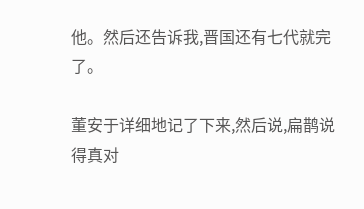他。然后还告诉我,晋国还有七代就完了。

董安于详细地记了下来,然后说,扁鹊说得真对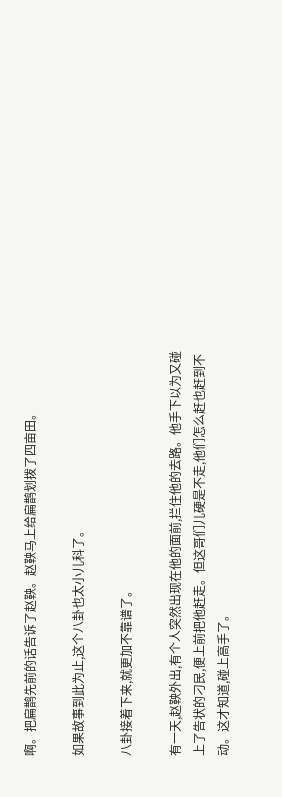啊。把扁鹊先前的话告诉了赵鞅。赵鞅马上给扁鹊划拨了四亩田。

如果故事到此为止,这个八卦也太小儿科了。

八卦接着下来,就更加不靠谱了。

有一天,赵鞅外出,有个人突然出现在他的面前,拦住他的去路。他手下以为又碰上了告状的刁民,便上前把他赶走。但这哥们儿硬是不走,他们怎么赶也赶到不动。这才知道,碰上高手了。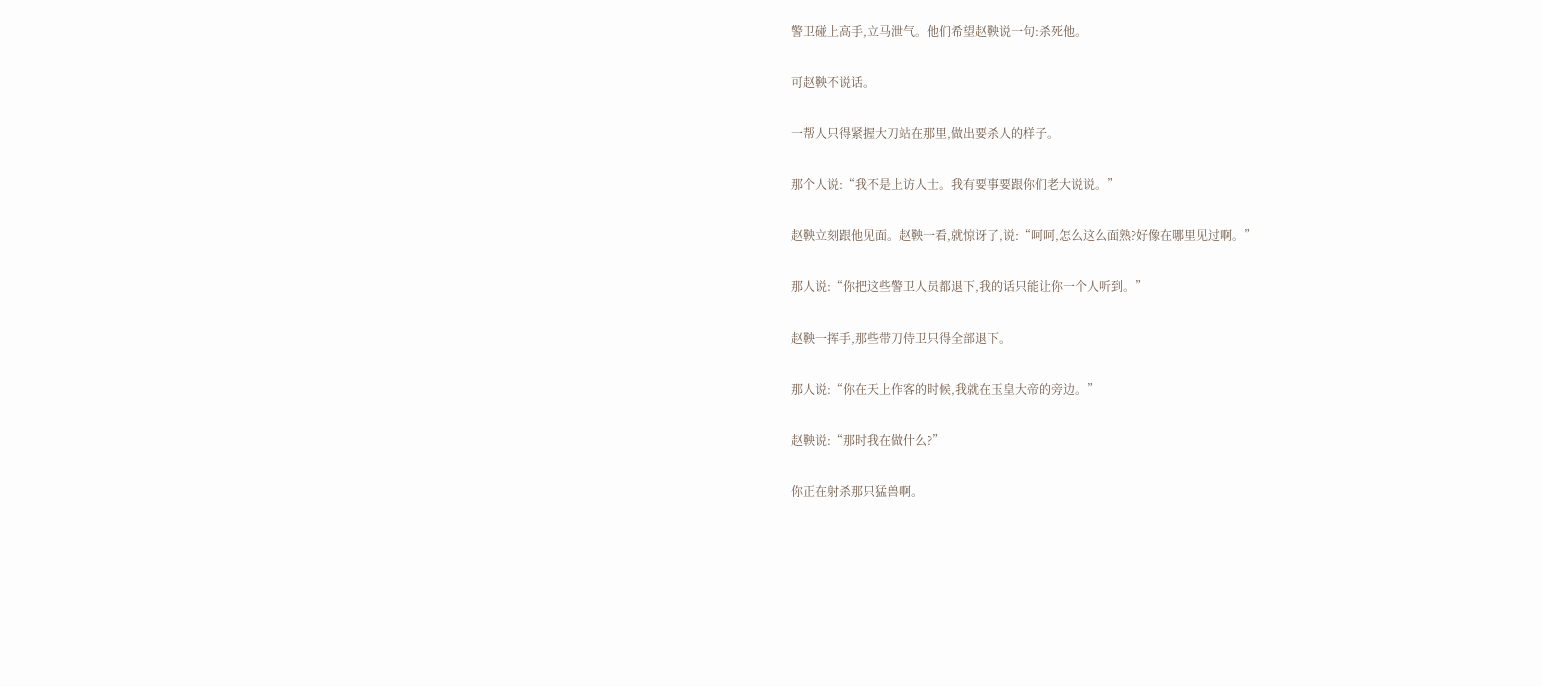警卫碰上高手,立马泄气。他们希望赵鞅说一句:杀死他。

可赵鞅不说话。

一帮人只得紧握大刀站在那里,做出要杀人的样子。

那个人说:“我不是上访人士。我有要事要跟你们老大说说。”

赵鞅立刻跟他见面。赵鞅一看,就惊讶了,说:“呵呵,怎么这么面熟?好像在哪里见过啊。”

那人说:“你把这些警卫人员都退下,我的话只能让你一个人听到。”

赵鞅一挥手,那些带刀侍卫只得全部退下。

那人说:“你在天上作客的时候,我就在玉皇大帝的旁边。”

赵鞅说:“那时我在做什么?”

你正在射杀那只猛兽啊。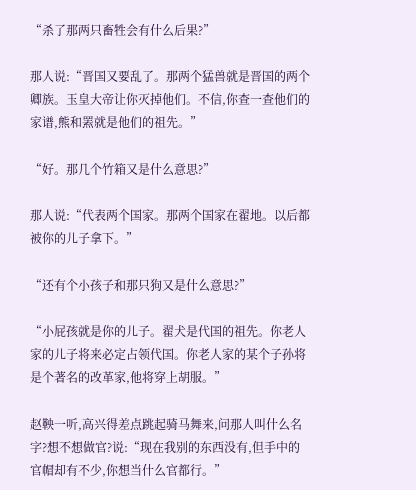“杀了那两只畜牲会有什么后果?”

那人说:“晋国又要乱了。那两个猛兽就是晋国的两个卿族。玉皇大帝让你灭掉他们。不信,你查一查他们的家谱,熊和罴就是他们的祖先。”

“好。那几个竹箱又是什么意思?”

那人说:“代表两个国家。那两个国家在翟地。以后都被你的儿子拿下。”

“还有个小孩子和那只狗又是什么意思?”

“小屁孩就是你的儿子。翟犬是代国的祖先。你老人家的儿子将来必定占领代国。你老人家的某个子孙将是个著名的改革家,他将穿上胡服。”

赵鞅一听,高兴得差点跳起骑马舞来,问那人叫什么名字?想不想做官?说:“现在我别的东西没有,但手中的官帽却有不少,你想当什么官都行。”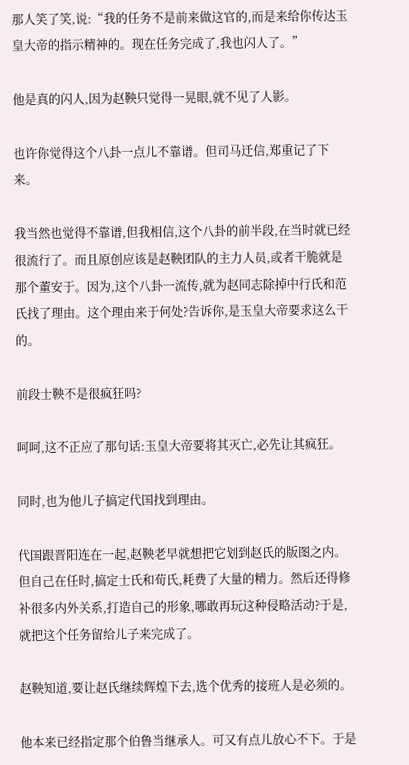那人笑了笑,说:“我的任务不是前来做这官的,而是来给你传达玉皇大帝的指示精神的。现在任务完成了,我也闪人了。”

他是真的闪人,因为赵鞅只觉得一晃眼,就不见了人影。

也许你觉得这个八卦一点儿不靠谱。但司马迁信,郑重记了下来。

我当然也觉得不靠谱,但我相信,这个八卦的前半段,在当时就已经很流行了。而且原创应该是赵鞅团队的主力人员,或者干脆就是那个董安于。因为,这个八卦一流传,就为赵同志除掉中行氏和范氏找了理由。这个理由来于何处?告诉你,是玉皇大帝要求这么干的。

前段士鞅不是很疯狂吗?

呵呵,这不正应了那句话:玉皇大帝要将其灭亡,必先让其疯狂。

同时,也为他儿子搞定代国找到理由。

代国跟晋阳连在一起,赵鞅老早就想把它划到赵氏的版图之内。但自己在任时,搞定士氏和荀氏,耗费了大量的精力。然后还得修补很多内外关系,打造自己的形象,哪敢再玩这种侵略活动?于是,就把这个任务留给儿子来完成了。

赵鞅知道,要让赵氏继续辉煌下去,选个优秀的接班人是必须的。

他本来已经指定那个伯鲁当继承人。可又有点儿放心不下。于是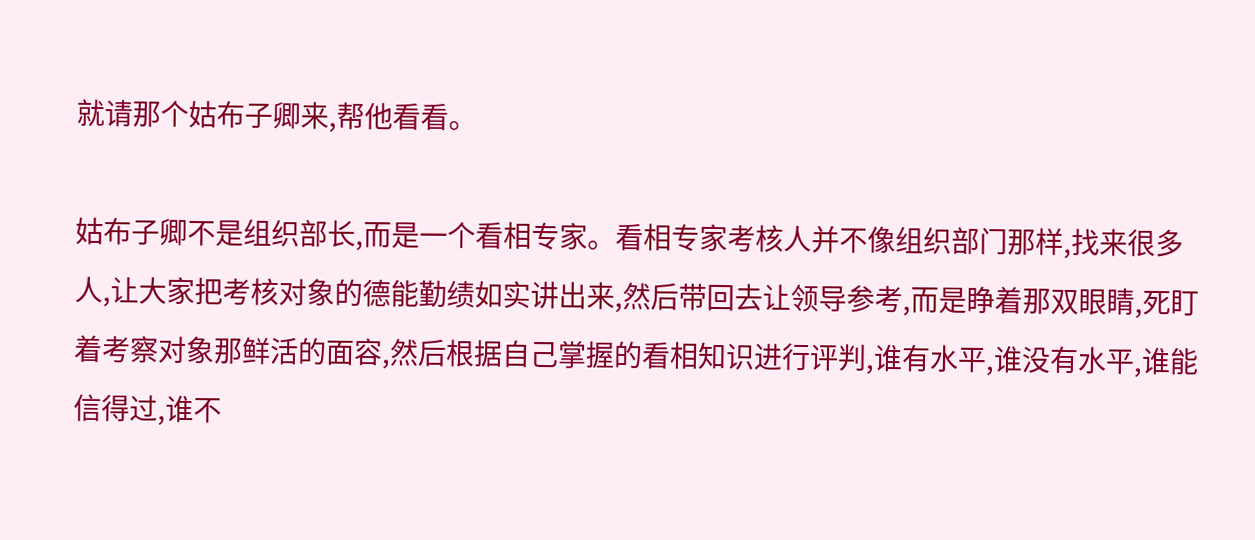就请那个姑布子卿来,帮他看看。

姑布子卿不是组织部长,而是一个看相专家。看相专家考核人并不像组织部门那样,找来很多人,让大家把考核对象的德能勤绩如实讲出来,然后带回去让领导参考,而是睁着那双眼睛,死盯着考察对象那鲜活的面容,然后根据自己掌握的看相知识进行评判,谁有水平,谁没有水平,谁能信得过,谁不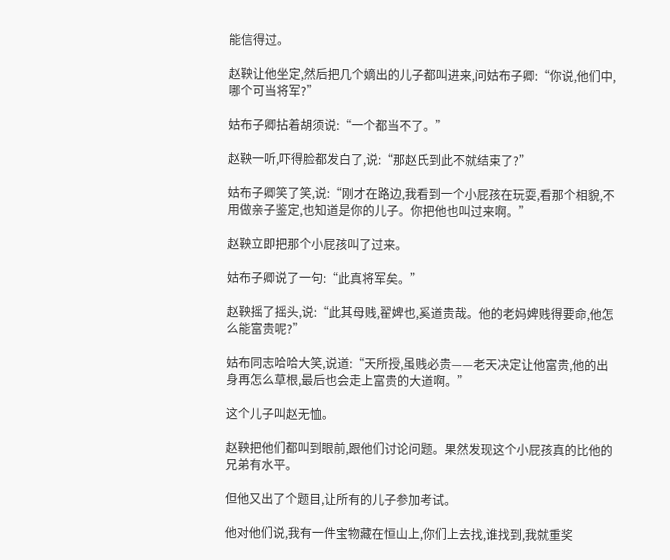能信得过。

赵鞅让他坐定,然后把几个嫡出的儿子都叫进来,问姑布子卿:“你说,他们中,哪个可当将军?”

姑布子卿拈着胡须说:“一个都当不了。”

赵鞅一听,吓得脸都发白了,说:“那赵氏到此不就结束了?”

姑布子卿笑了笑,说:“刚才在路边,我看到一个小屁孩在玩耍,看那个相貌,不用做亲子鉴定,也知道是你的儿子。你把他也叫过来啊。”

赵鞅立即把那个小屁孩叫了过来。

姑布子卿说了一句:“此真将军矣。”

赵鞅摇了摇头,说:“此其母贱,翟婢也,奚道贵哉。他的老妈婢贱得要命,他怎么能富贵呢?”

姑布同志哈哈大笑,说道:“天所授,虽贱必贵——老天决定让他富贵,他的出身再怎么草根,最后也会走上富贵的大道啊。”

这个儿子叫赵无恤。

赵鞅把他们都叫到眼前,跟他们讨论问题。果然发现这个小屁孩真的比他的兄弟有水平。

但他又出了个题目,让所有的儿子参加考试。

他对他们说,我有一件宝物藏在恒山上,你们上去找,谁找到,我就重奖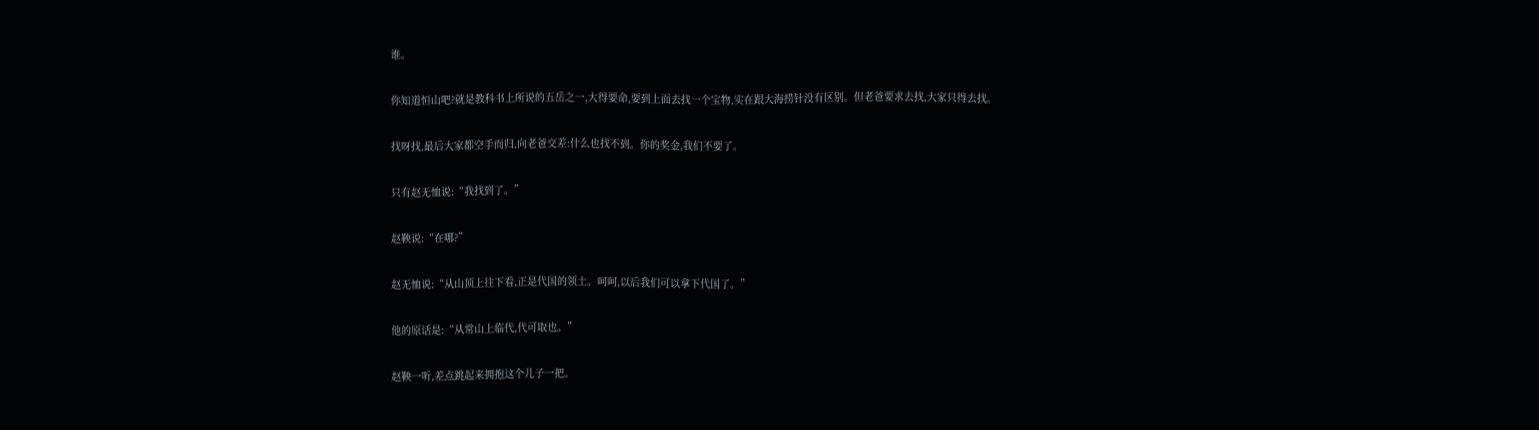谁。

你知道恒山吧?就是教科书上所说的五岳之一,大得要命,要到上面去找一个宝物,实在跟大海捞针没有区别。但老爸要求去找,大家只得去找。

找呀找,最后大家都空手而归,向老爸交差:什么也找不到。你的奖金,我们不要了。

只有赵无恤说:“我找到了。”

赵鞅说:“在哪?”

赵无恤说:“从山顶上往下看,正是代国的领土。呵呵,以后我们可以拿下代国了。”

他的原话是:“从常山上临代,代可取也。”

赵鞅一听,差点跳起来拥抱这个儿子一把。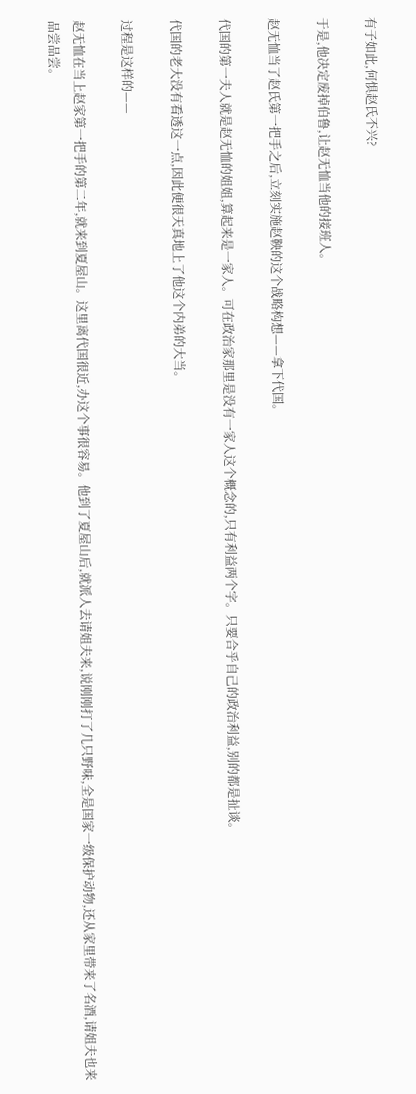有子如此,何惧赵氏不兴?

于是,他决定废掉伯鲁,让赵无恤当他的接班人。

赵无恤当了赵氏第一把手之后,立刻实施赵鞅的这个战略构想——拿下代国。

代国的第一夫人就是赵无恤的姐姐,算起来是一家人。可在政治家那里是没有一家人这个概念的,只有利益两个字。只要合乎自己的政治利益,别的都是扯谈。

代国的老大没有看透这一点,因此便很天真地上了他这个内弟的大当。

过程是这样的——

赵无恤在当上赵家第一把手的第二年,就来到夏屋山。这里离代国很近,办这个事很容易。他到了夏屋山后,就派人去请姐夫来,说刚刚打了几只野味,全是国家一级保护动物,还从家里带来了名酒,请姐夫也来品尝品尝。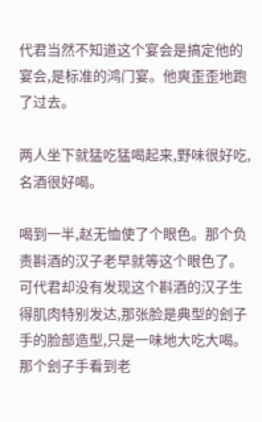代君当然不知道这个宴会是搞定他的宴会,是标准的鸿门宴。他爽歪歪地跑了过去。

两人坐下就猛吃猛喝起来,野味很好吃,名酒很好喝。

喝到一半,赵无恤使了个眼色。那个负责斟酒的汉子老早就等这个眼色了。可代君却没有发现这个斟酒的汉子生得肌肉特别发达,那张脸是典型的刽子手的脸部造型,只是一味地大吃大喝。那个刽子手看到老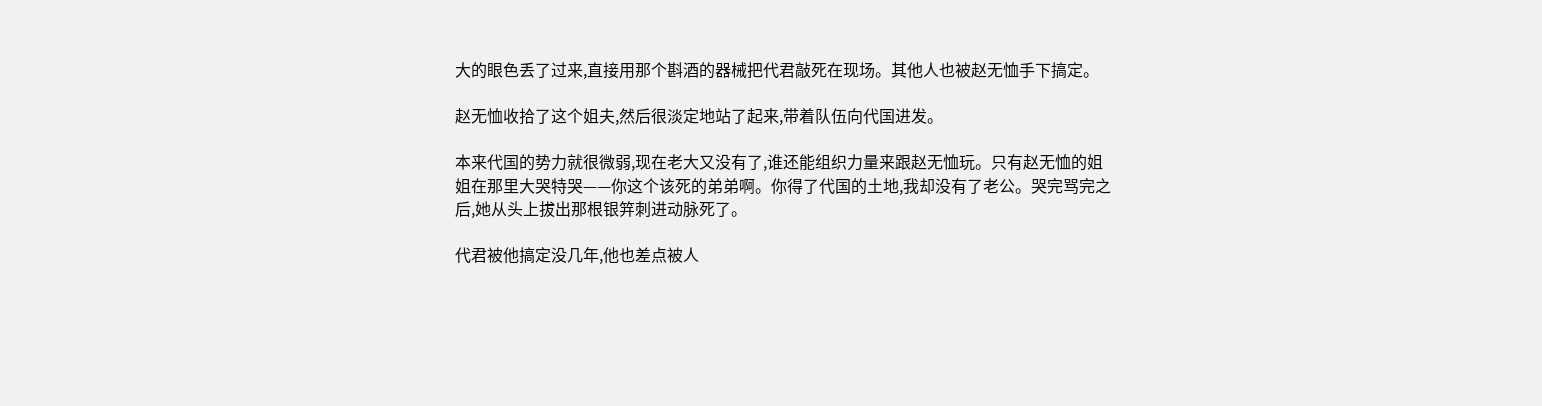大的眼色丢了过来,直接用那个斟酒的器械把代君敲死在现场。其他人也被赵无恤手下搞定。

赵无恤收拾了这个姐夫,然后很淡定地站了起来,带着队伍向代国进发。

本来代国的势力就很微弱,现在老大又没有了,谁还能组织力量来跟赵无恤玩。只有赵无恤的姐姐在那里大哭特哭——你这个该死的弟弟啊。你得了代国的土地,我却没有了老公。哭完骂完之后,她从头上拔出那根银笄刺进动脉死了。

代君被他搞定没几年,他也差点被人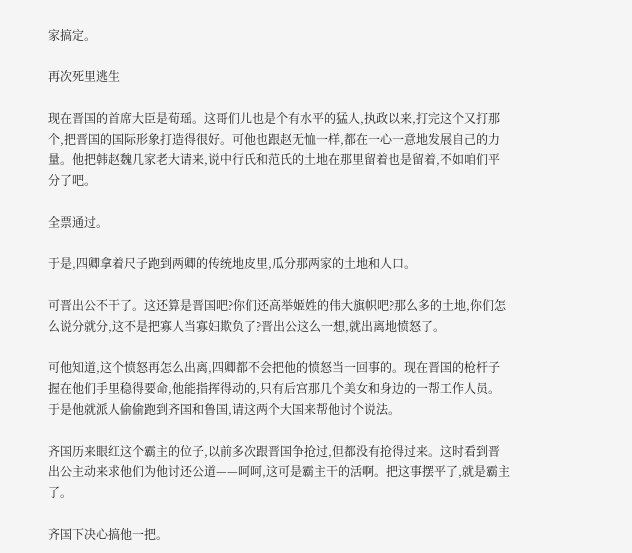家搞定。

再次死里逃生

现在晋国的首席大臣是荀瑶。这哥们儿也是个有水平的猛人,执政以来,打完这个又打那个,把晋国的国际形象打造得很好。可他也跟赵无恤一样,都在一心一意地发展自己的力量。他把韩赵魏几家老大请来,说中行氏和范氏的土地在那里留着也是留着,不如咱们平分了吧。

全票通过。

于是,四卿拿着尺子跑到两卿的传统地皮里,瓜分那两家的土地和人口。

可晋出公不干了。这还算是晋国吧?你们还高举姬姓的伟大旗帜吧?那么多的土地,你们怎么说分就分,这不是把寡人当寡妇欺负了?晋出公这么一想,就出离地愤怒了。

可他知道,这个愤怒再怎么出离,四卿都不会把他的愤怒当一回事的。现在晋国的枪杆子握在他们手里稳得要命,他能指挥得动的,只有后宫那几个美女和身边的一帮工作人员。于是他就派人偷偷跑到齐国和鲁国,请这两个大国来帮他讨个说法。

齐国历来眼红这个霸主的位子,以前多次跟晋国争抢过,但都没有抢得过来。这时看到晋出公主动来求他们为他讨还公道——呵呵,这可是霸主干的活啊。把这事摆平了,就是霸主了。

齐国下决心搞他一把。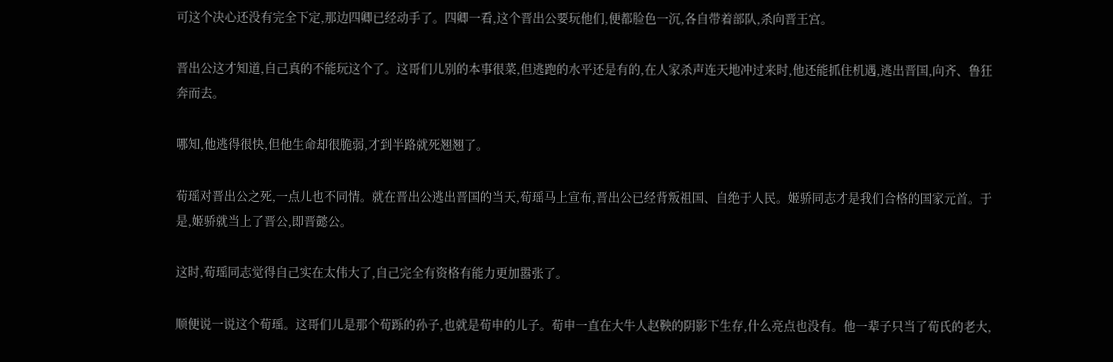可这个决心还没有完全下定,那边四卿已经动手了。四卿一看,这个晋出公要玩他们,便都脸色一沉,各自带着部队,杀向晋王宫。

晋出公这才知道,自己真的不能玩这个了。这哥们儿别的本事很菜,但逃跑的水平还是有的,在人家杀声连天地冲过来时,他还能抓住机遇,逃出晋国,向齐、鲁狂奔而去。

哪知,他逃得很快,但他生命却很脆弱,才到半路就死翘翘了。

荀瑶对晋出公之死,一点儿也不同情。就在晋出公逃出晋国的当天,荀瑶马上宣布,晋出公已经背叛祖国、自绝于人民。姬骄同志才是我们合格的国家元首。于是,姬骄就当上了晋公,即晋懿公。

这时,荀瑶同志觉得自己实在太伟大了,自己完全有资格有能力更加嚣张了。

顺便说一说这个荀瑶。这哥们儿是那个荀跞的孙子,也就是荀申的儿子。荀申一直在大牛人赵鞅的阴影下生存,什么亮点也没有。他一辈子只当了荀氏的老大,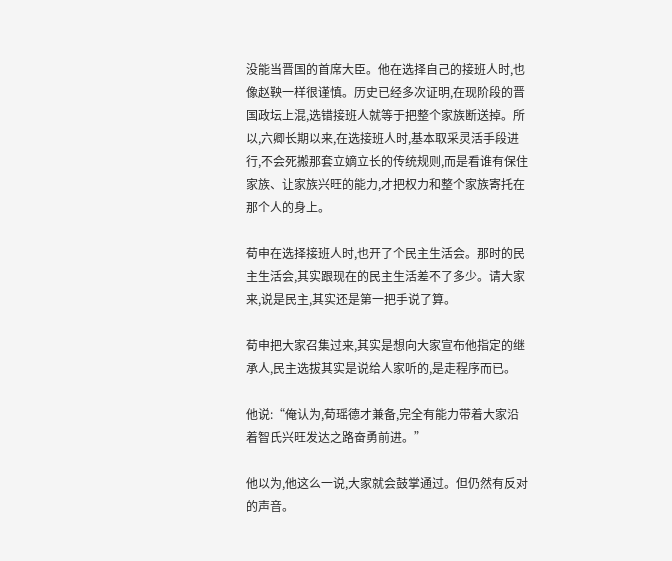没能当晋国的首席大臣。他在选择自己的接班人时,也像赵鞅一样很谨慎。历史已经多次证明,在现阶段的晋国政坛上混,选错接班人就等于把整个家族断送掉。所以,六卿长期以来,在选接班人时,基本取采灵活手段进行,不会死搬那套立嫡立长的传统规则,而是看谁有保住家族、让家族兴旺的能力,才把权力和整个家族寄托在那个人的身上。

荀申在选择接班人时,也开了个民主生活会。那时的民主生活会,其实跟现在的民主生活差不了多少。请大家来,说是民主,其实还是第一把手说了算。

荀申把大家召集过来,其实是想向大家宣布他指定的继承人,民主选拔其实是说给人家听的,是走程序而已。

他说:“俺认为,荀瑶德才兼备,完全有能力带着大家沿着智氏兴旺发达之路奋勇前进。”

他以为,他这么一说,大家就会鼓掌通过。但仍然有反对的声音。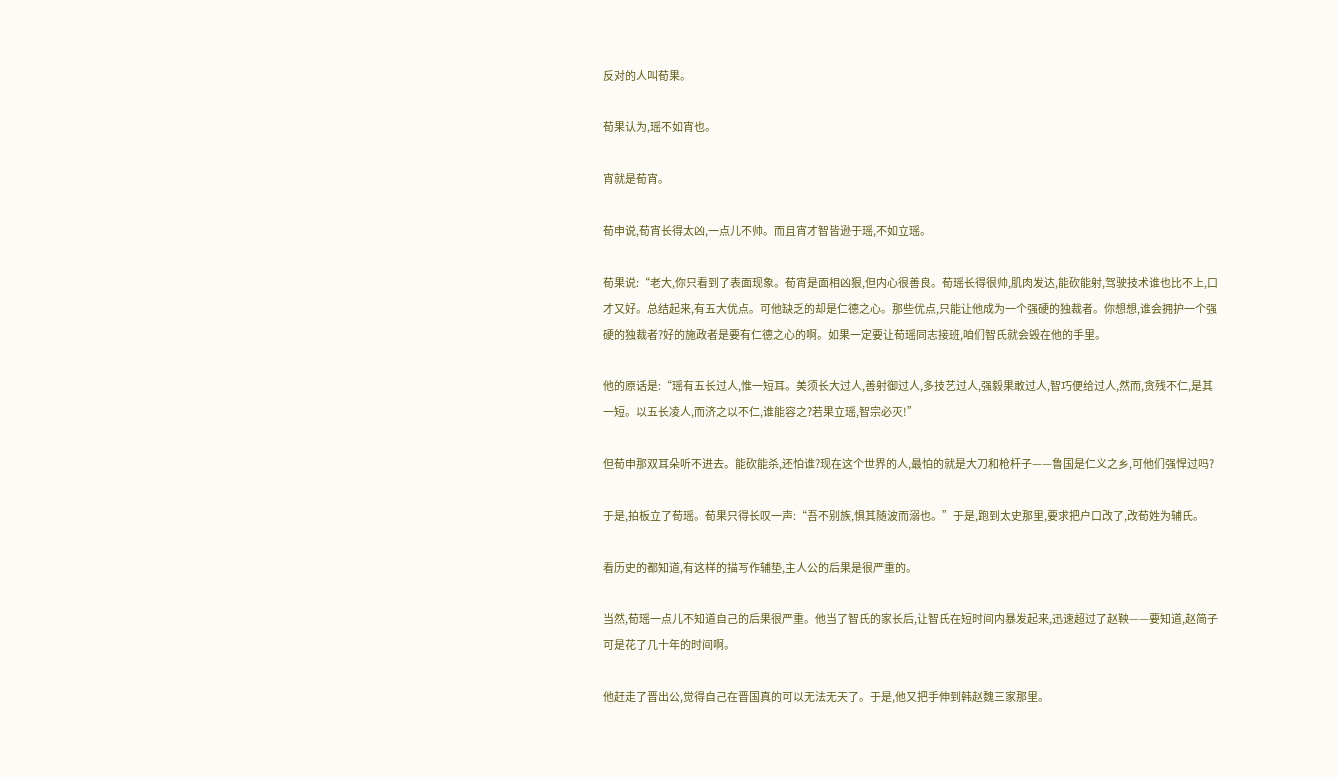反对的人叫荀果。

荀果认为,瑶不如宵也。

宵就是荀宵。

荀申说,荀宵长得太凶,一点儿不帅。而且宵才智皆逊于瑶,不如立瑶。

荀果说:“老大,你只看到了表面现象。荀宵是面相凶狠,但内心很善良。荀瑶长得很帅,肌肉发达,能砍能射,驾驶技术谁也比不上,口才又好。总结起来,有五大优点。可他缺乏的却是仁德之心。那些优点,只能让他成为一个强硬的独裁者。你想想,谁会拥护一个强硬的独裁者?好的施政者是要有仁德之心的啊。如果一定要让荀瑶同志接班,咱们智氏就会毁在他的手里。

他的原话是:“瑶有五长过人,惟一短耳。美须长大过人,善射御过人,多技艺过人,强毅果敢过人,智巧便给过人,然而,贪残不仁,是其一短。以五长凌人,而济之以不仁,谁能容之?若果立瑶,智宗必灭!”

但荀申那双耳朵听不进去。能砍能杀,还怕谁?现在这个世界的人,最怕的就是大刀和枪杆子——鲁国是仁义之乡,可他们强悍过吗?

于是,拍板立了荀瑶。荀果只得长叹一声:“吾不别族,惧其随波而溺也。”于是,跑到太史那里,要求把户口改了,改荀姓为辅氏。

看历史的都知道,有这样的描写作辅垫,主人公的后果是很严重的。

当然,荀瑶一点儿不知道自己的后果很严重。他当了智氏的家长后,让智氏在短时间内暴发起来,迅速超过了赵鞅——要知道,赵简子可是花了几十年的时间啊。

他赶走了晋出公,觉得自己在晋国真的可以无法无天了。于是,他又把手伸到韩赵魏三家那里。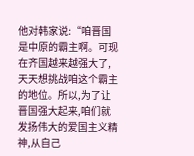他对韩家说:“咱晋国是中原的霸主啊。可现在齐国越来越强大了,天天想挑战咱这个霸主的地位。所以,为了让晋国强大起来,咱们就发扬伟大的爱国主义精神,从自己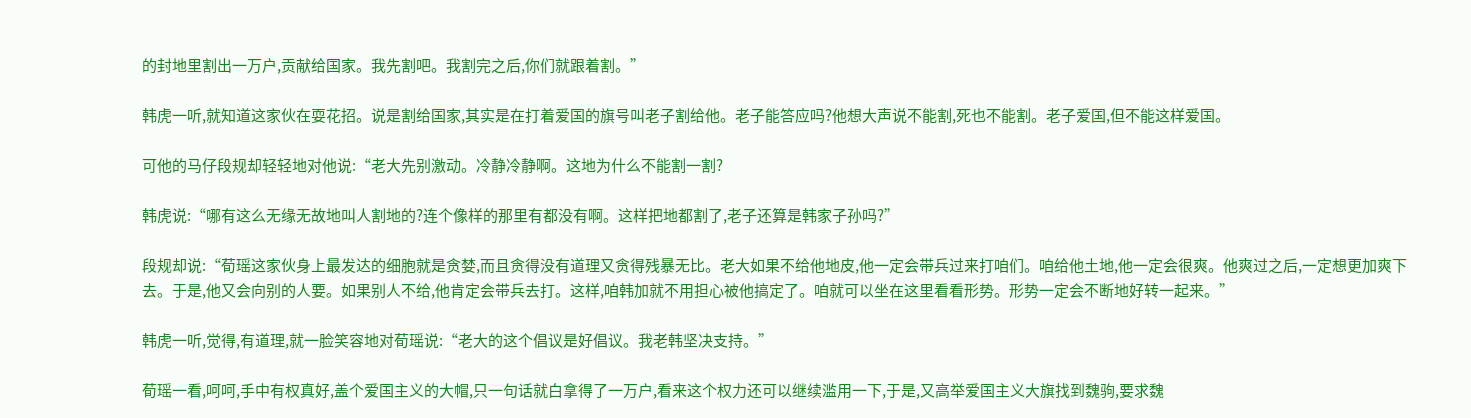的封地里割出一万户,贡献给国家。我先割吧。我割完之后,你们就跟着割。”

韩虎一听,就知道这家伙在耍花招。说是割给国家,其实是在打着爱国的旗号叫老子割给他。老子能答应吗?他想大声说不能割,死也不能割。老子爱国,但不能这样爱国。

可他的马仔段规却轻轻地对他说:“老大先别激动。冷静冷静啊。这地为什么不能割一割?

韩虎说:“哪有这么无缘无故地叫人割地的?连个像样的那里有都没有啊。这样把地都割了,老子还算是韩家子孙吗?”

段规却说:“荀瑶这家伙身上最发达的细胞就是贪婪,而且贪得没有道理又贪得残暴无比。老大如果不给他地皮,他一定会带兵过来打咱们。咱给他土地,他一定会很爽。他爽过之后,一定想更加爽下去。于是,他又会向别的人要。如果别人不给,他肯定会带兵去打。这样,咱韩加就不用担心被他搞定了。咱就可以坐在这里看看形势。形势一定会不断地好转一起来。”

韩虎一听,觉得,有道理,就一脸笑容地对荀瑶说:“老大的这个倡议是好倡议。我老韩坚决支持。”

荀瑶一看,呵呵,手中有权真好,盖个爱国主义的大帽,只一句话就白拿得了一万户,看来这个权力还可以继续滥用一下,于是,又高举爱国主义大旗找到魏驹,要求魏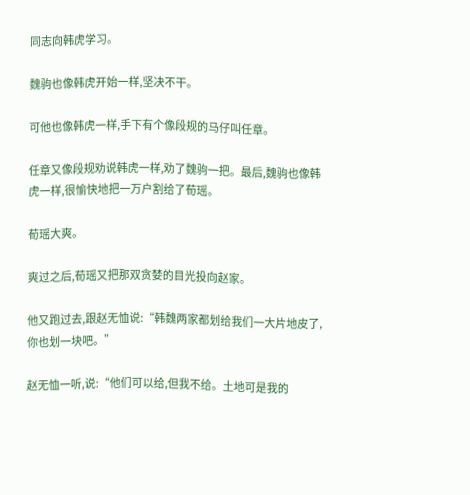同志向韩虎学习。

魏驹也像韩虎开始一样,坚决不干。

可他也像韩虎一样,手下有个像段规的马仔叫任章。

任章又像段规劝说韩虎一样,劝了魏驹一把。最后,魏驹也像韩虎一样,很愉快地把一万户割给了荀瑶。

荀瑶大爽。

爽过之后,荀瑶又把那双贪婪的目光投向赵家。

他又跑过去,跟赵无恤说:“韩魏两家都划给我们一大片地皮了,你也划一块吧。”

赵无恤一听,说:“他们可以给,但我不给。土地可是我的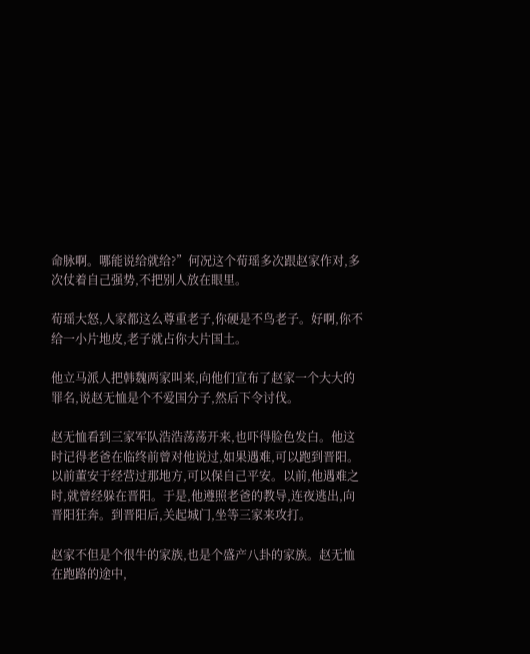命脉啊。哪能说给就给?”何况这个荀瑶多次跟赵家作对,多次仗着自己强势,不把别人放在眼里。

荀瑶大怒,人家都这么尊重老子,你硬是不鸟老子。好啊,你不给一小片地皮,老子就占你大片国土。

他立马派人把韩魏两家叫来,向他们宣布了赵家一个大大的罪名,说赵无恤是个不爱国分子,然后下令讨伐。

赵无恤看到三家军队浩浩荡荡开来,也吓得脸色发白。他这时记得老爸在临终前曾对他说过,如果遇难,可以跑到晋阳。以前董安于经营过那地方,可以保自己平安。以前,他遇难之时,就曾经躲在晋阳。于是,他遵照老爸的教导,连夜逃出,向晋阳狂奔。到晋阳后,关起城门,坐等三家来攻打。

赵家不但是个很牛的家族,也是个盛产八卦的家族。赵无恤在跑路的途中,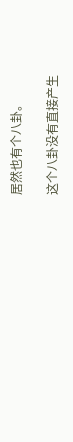居然也有个八卦。

这个八卦没有直接产生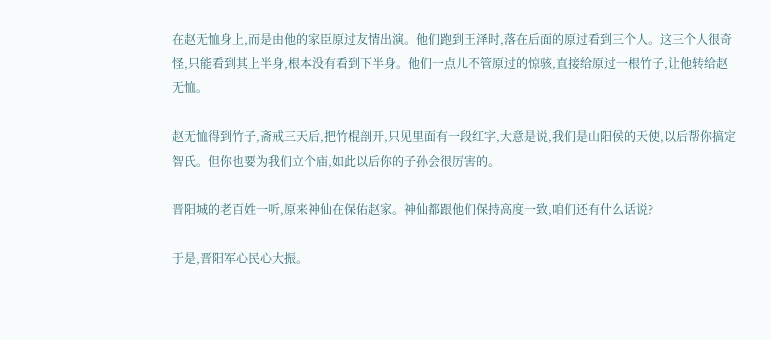在赵无恤身上,而是由他的家臣原过友情出演。他们跑到王泽时,落在后面的原过看到三个人。这三个人很奇怪,只能看到其上半身,根本没有看到下半身。他们一点儿不管原过的惊骇,直接给原过一根竹子,让他转给赵无恤。

赵无恤得到竹子,斋戒三天后,把竹棍剖开,只见里面有一段红字,大意是说,我们是山阳侯的天使,以后帮你搞定智氏。但你也要为我们立个庙,如此以后你的子孙会很厉害的。

晋阳城的老百姓一听,原来神仙在保佑赵家。神仙都跟他们保持高度一致,咱们还有什么话说?

于是,晋阳军心民心大振。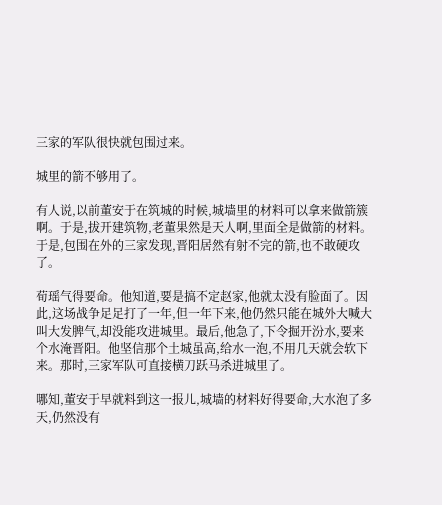三家的军队很快就包围过来。

城里的箭不够用了。

有人说,以前董安于在筑城的时候,城墙里的材料可以拿来做箭簇啊。于是,拔开建筑物,老董果然是天人啊,里面全是做箭的材料。于是,包围在外的三家发现,晋阳居然有射不完的箭,也不敢硬攻了。

荀瑶气得要命。他知道,要是搞不定赵家,他就太没有脸面了。因此,这场战争足足打了一年,但一年下来,他仍然只能在城外大喊大叫大发脾气,却没能攻进城里。最后,他急了,下令掘开汾水,要来个水淹晋阳。他坚信那个土城虽高,给水一泡,不用几天就会软下来。那时,三家军队可直接横刀跃马杀进城里了。

哪知,董安于早就料到这一报儿,城墙的材料好得要命,大水泡了多天,仍然没有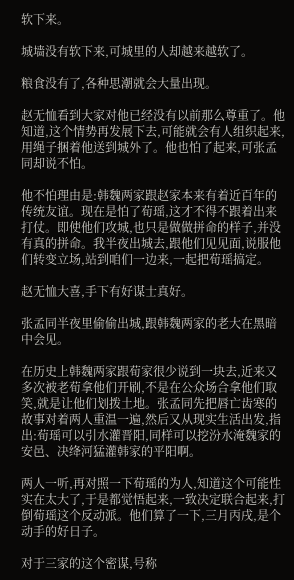软下来。

城墙没有软下来,可城里的人却越来越软了。

粮食没有了,各种思潮就会大量出现。

赵无恤看到大家对他已经没有以前那么尊重了。他知道,这个情势再发展下去,可能就会有人组织起来,用绳子捆着他送到城外了。他也怕了起来,可张孟同却说不怕。

他不怕理由是:韩魏两家跟赵家本来有着近百年的传统友谊。现在是怕了荀瑶,这才不得不跟着出来打仗。即使他们攻城,也只是做做拼命的样子,并没有真的拼命。我半夜出城去,跟他们见见面,说服他们转变立场,站到咱们一边来,一起把荀瑶搞定。

赵无恤大喜,手下有好谋士真好。

张孟同半夜里偷偷出城,跟韩魏两家的老大在黑暗中会见。

在历史上韩魏两家跟荀家很少说到一块去,近来又多次被老荀拿他们开刷,不是在公众场合拿他们取笑,就是让他们划拨土地。张孟同先把唇亡齿寒的故事对着两人重温一遍,然后又从现实生活出发,指出:荀瑶可以引水灌晋阳,同样可以挖汾水淹魏家的安邑、决绛河猛灌韩家的平阳啊。

两人一听,再对照一下荀瑶的为人,知道这个可能性实在太大了,于是都觉悟起来,一致决定联合起来,打倒荀瑶这个反动派。他们算了一下,三月丙戌,是个动手的好日子。

对于三家的这个密谋,号称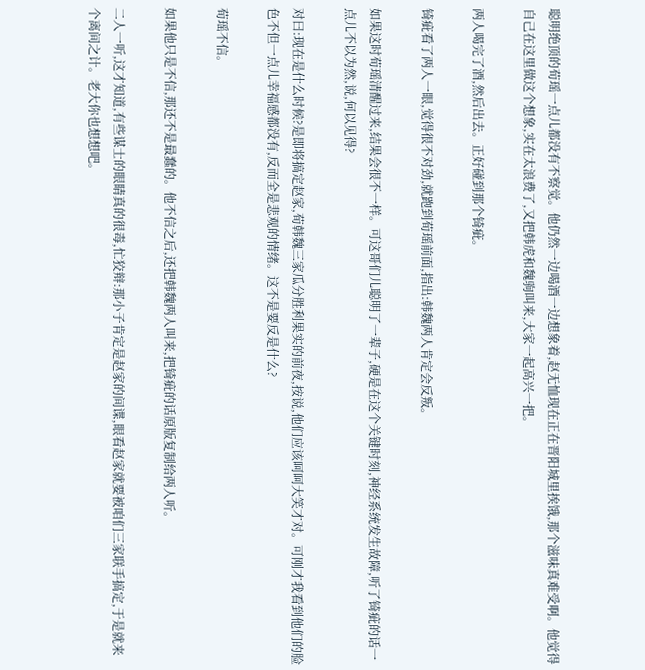聪明绝顶的荀瑶一点儿都没有不察觉。他仍然一边喝酒一边想象着,赵无恤现在正在晋阳城里挨饿,那个滋味真难受啊。他觉得自己在这里做这个想象,实在太浪费了,又把韩虎和魏驹叫来,大家一起高兴一把。

两人喝完了酒,然后出去。正好碰到那个锜疵。

锜疵看了两人一眼,觉得很不对劲,就跑到荀瑶前面,指出:韩魏两人肯定会反叛。

如果这时荀瑶清醒过来,结果会很不一样。可这哥们儿聪明了一辈子,硬是在这个关键时刻,神经系统发生故障,听了锜疵的话一点儿不以为然,说,何以见得?

对曰:现在是什么时候?是即将搞定赵家,荀韩魏三家瓜分胜利果实的前夜,按说,他们应该呵呵大笑才对。可刚才我看到他们的脸色不但一点儿幸福感都没有,反而全是悲观的情绪。这不是要反是什么?

荀瑶不信。

如果他只是不信,那还不是最蠢的。他不信之后,还把韩魏两人叫来,把锜疵的话原版复制给两人听。

二人一听,这才知道,有些谋士的眼睛真的很毒,忙狡辩:那小子肯定是赵家的间谍,眼看赵家就要被咱们三家联手搞定,于是就来个离间之计。老大你也想想吧。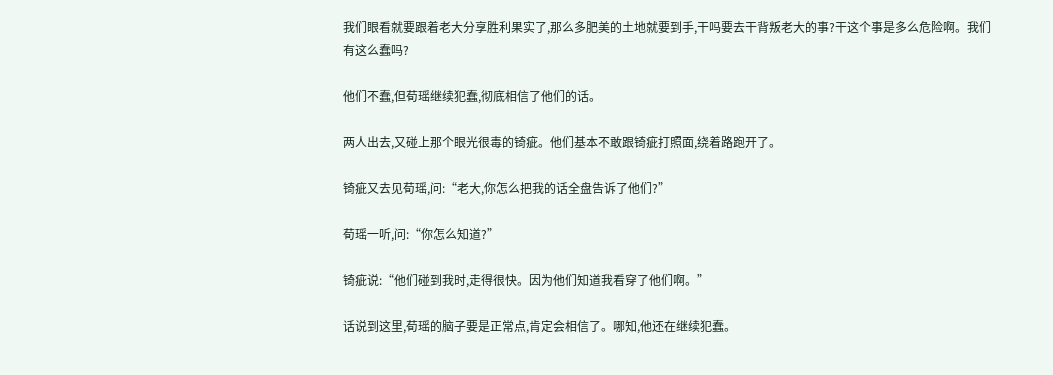我们眼看就要跟着老大分享胜利果实了,那么多肥美的土地就要到手,干吗要去干背叛老大的事?干这个事是多么危险啊。我们有这么蠢吗?

他们不蠢,但荀瑶继续犯蠢,彻底相信了他们的话。

两人出去,又碰上那个眼光很毒的锜疵。他们基本不敢跟锜疵打照面,绕着路跑开了。

锜疵又去见荀瑶,问:“老大,你怎么把我的话全盘告诉了他们?”

荀瑶一听,问:“你怎么知道?”

锜疵说:“他们碰到我时,走得很快。因为他们知道我看穿了他们啊。”

话说到这里,荀瑶的脑子要是正常点,肯定会相信了。哪知,他还在继续犯蠢。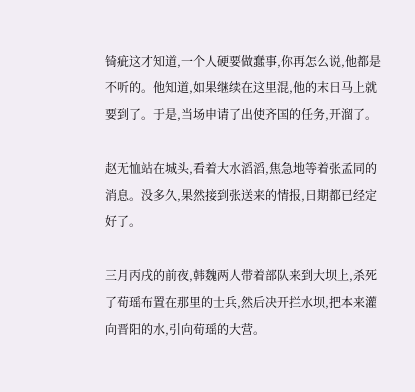锜疵这才知道,一个人硬要做蠢事,你再怎么说,他都是不听的。他知道,如果继续在这里混,他的末日马上就要到了。于是,当场申请了出使齐国的任务,开溜了。

赵无恤站在城头,看着大水滔滔,焦急地等着张孟同的消息。没多久,果然接到张送来的情报,日期都已经定好了。

三月丙戌的前夜,韩魏两人带着部队来到大坝上,杀死了荀瑶布置在那里的士兵,然后决开拦水坝,把本来灌向晋阳的水,引向荀瑶的大营。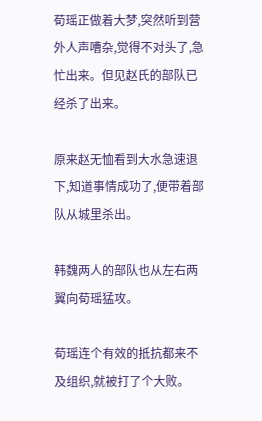荀瑶正做着大梦,突然听到营外人声嘈杂,觉得不对头了,急忙出来。但见赵氏的部队已经杀了出来。

原来赵无恤看到大水急速退下,知道事情成功了,便带着部队从城里杀出。

韩魏两人的部队也从左右两翼向荀瑶猛攻。

荀瑶连个有效的抵抗都来不及组织,就被打了个大败。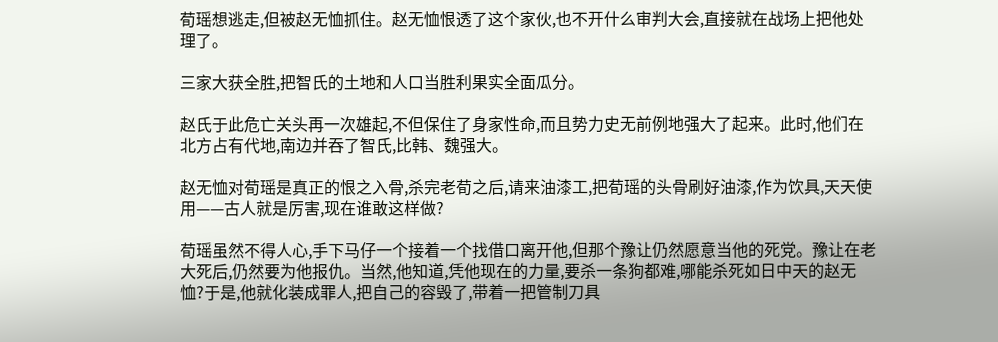荀瑶想逃走,但被赵无恤抓住。赵无恤恨透了这个家伙,也不开什么审判大会,直接就在战场上把他处理了。

三家大获全胜,把智氏的土地和人口当胜利果实全面瓜分。

赵氏于此危亡关头再一次雄起,不但保住了身家性命,而且势力史无前例地强大了起来。此时,他们在北方占有代地,南边并吞了智氏,比韩、魏强大。

赵无恤对荀瑶是真正的恨之入骨,杀完老荀之后,请来油漆工,把荀瑶的头骨刷好油漆,作为饮具,天天使用——古人就是厉害,现在谁敢这样做?

荀瑶虽然不得人心,手下马仔一个接着一个找借口离开他,但那个豫让仍然愿意当他的死党。豫让在老大死后,仍然要为他报仇。当然,他知道,凭他现在的力量,要杀一条狗都难,哪能杀死如日中天的赵无恤?于是,他就化装成罪人,把自己的容毁了,带着一把管制刀具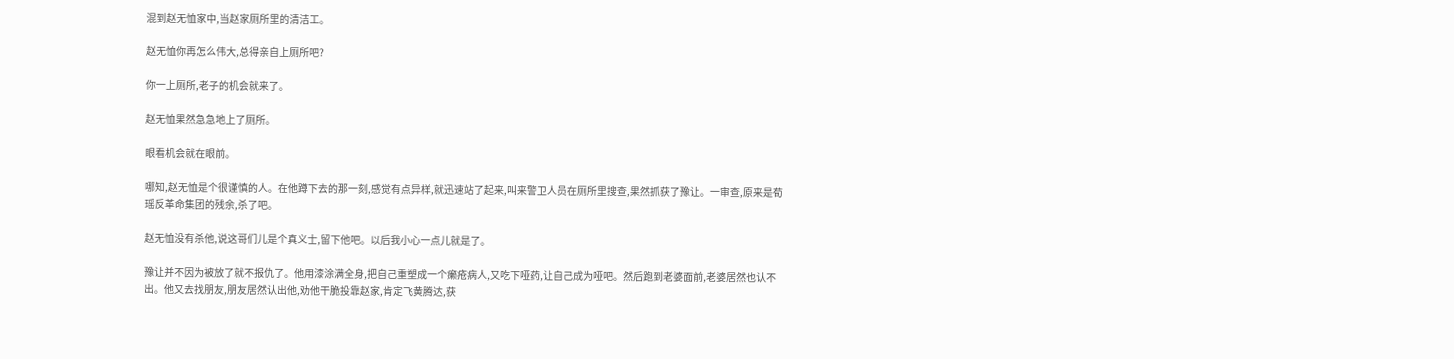混到赵无恤家中,当赵家厕所里的清洁工。

赵无恤你再怎么伟大,总得亲自上厕所吧?

你一上厕所,老子的机会就来了。

赵无恤果然急急地上了厕所。

眼看机会就在眼前。

哪知,赵无恤是个很谨慎的人。在他蹲下去的那一刻,感觉有点异样,就迅速站了起来,叫来警卫人员在厕所里搜查,果然抓获了豫让。一审查,原来是荀瑶反革命集团的残余,杀了吧。

赵无恤没有杀他,说这哥们儿是个真义士,留下他吧。以后我小心一点儿就是了。

豫让并不因为被放了就不报仇了。他用漆涂满全身,把自己重塑成一个癞疮病人,又吃下哑药,让自己成为哑吧。然后跑到老婆面前,老婆居然也认不出。他又去找朋友,朋友居然认出他,劝他干脆投靠赵家,肯定飞黄腾达,获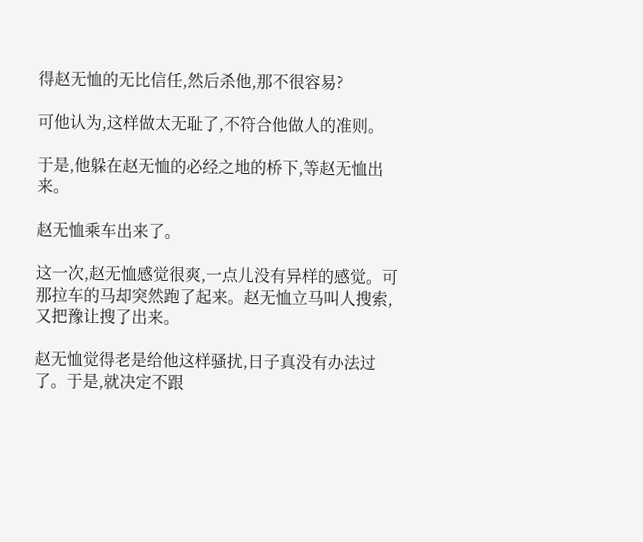得赵无恤的无比信任,然后杀他,那不很容易?

可他认为,这样做太无耻了,不符合他做人的准则。

于是,他躲在赵无恤的必经之地的桥下,等赵无恤出来。

赵无恤乘车出来了。

这一次,赵无恤感觉很爽,一点儿没有异样的感觉。可那拉车的马却突然跑了起来。赵无恤立马叫人搜索,又把豫让搜了出来。

赵无恤觉得老是给他这样骚扰,日子真没有办法过了。于是,就决定不跟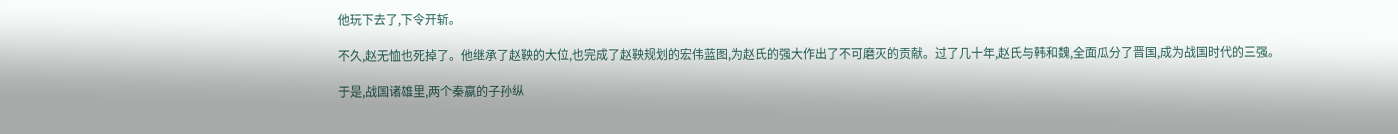他玩下去了,下令开斩。

不久,赵无恤也死掉了。他继承了赵鞅的大位,也完成了赵鞅规划的宏伟蓝图,为赵氏的强大作出了不可磨灭的贡献。过了几十年,赵氏与韩和魏,全面瓜分了晋国,成为战国时代的三强。

于是,战国诸雄里,两个秦嬴的子孙纵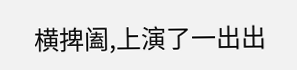横捭阖,上演了一出出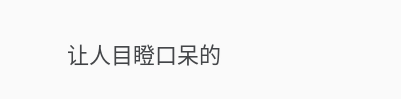让人目瞪口呆的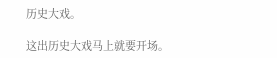历史大戏。

这出历史大戏马上就要开场。